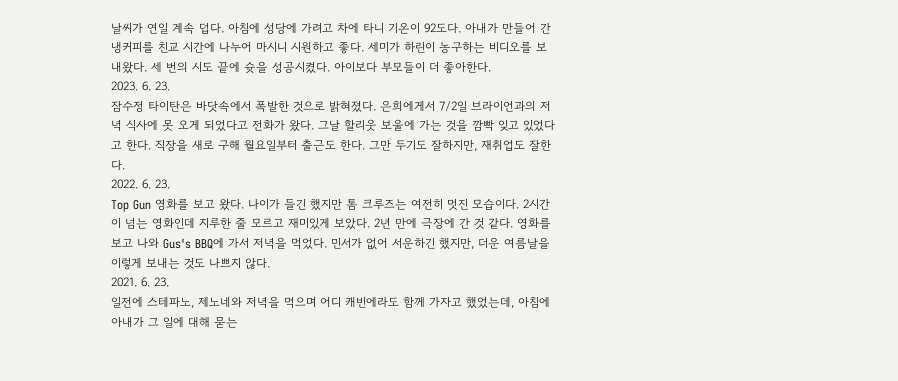날씨가 연일 계속 덥다. 아침에 성당에 가려고 차에 타니 기온이 92도다. 아내가 만들어 간 냉커피를 친교 시간에 나누어 마시니 시원하고 좋다. 세미가 하린이 농구하는 비디오를 보내왔다. 세 번의 시도 끝에 슛을 성공시켰다. 아이보다 부모들이 더 좋아한다.
2023. 6. 23.
잠수정 타이탄은 바닷속에서 폭발한 것으로 밝혀졌다. 은희에게서 7/2일 브라이언과의 저녁 식사에 못 오게 되었다고 전화가 왔다. 그날 할리웃 보울에 가는 것을 깜빡 잊고 있었다고 한다. 직장을 새로 구해 월요일부터 출근도 한다. 그만 두기도 잘하지만, 재취업도 잘한다.
2022. 6. 23.
Top Gun 영화를 보고 왔다. 나이가 들긴 했지만 톰 크루즈는 여전히 멋진 모습이다. 2시간이 넘는 영화인데 지루한 줄 모르고 재미있게 보았다. 2년 만에 극장에 간 것 같다. 영화를 보고 나와 Gus's BBQ에 가서 저녁을 먹었다. 민서가 없어 서운하긴 했지만, 더운 여름날을 이렇게 보내는 것도 나쁘지 않다.
2021. 6. 23.
일전에 스테파노, 제노네와 저녁을 먹으며 어디 캐빈에라도 함께 가자고 했었는데, 아침에 아내가 그 일에 대해 묻는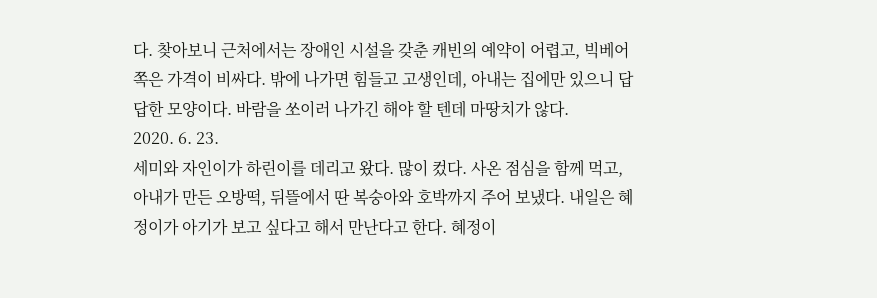다. 찾아보니 근처에서는 장애인 시설을 갖춘 캐빈의 예약이 어렵고, 빅베어 쪽은 가격이 비싸다. 밖에 나가면 힘들고 고생인데, 아내는 집에만 있으니 답답한 모양이다. 바람을 쏘이러 나가긴 해야 할 텐데 마땅치가 않다.
2020. 6. 23.
세미와 자인이가 하린이를 데리고 왔다. 많이 컸다. 사온 점심을 함께 먹고, 아내가 만든 오방떡, 뒤뜰에서 딴 복숭아와 호박까지 주어 보냈다. 내일은 혜정이가 아기가 보고 싶다고 해서 만난다고 한다. 혜정이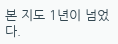본 지도 1년이 넘었다.